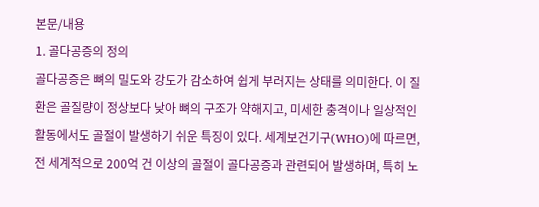본문/내용
1. 골다공증의 정의
골다공증은 뼈의 밀도와 강도가 감소하여 쉽게 부러지는 상태를 의미한다. 이 질환은 골질량이 정상보다 낮아 뼈의 구조가 약해지고, 미세한 충격이나 일상적인 활동에서도 골절이 발생하기 쉬운 특징이 있다. 세계보건기구(WHO)에 따르면, 전 세계적으로 200억 건 이상의 골절이 골다공증과 관련되어 발생하며, 특히 노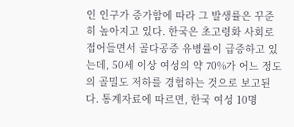인 인구가 증가함에 따라 그 발생률은 꾸준히 높아지고 있다. 한국은 초고령화 사회로 접어들면서 골다공증 유병률이 급증하고 있는데, 50세 이상 여성의 약 70%가 어느 정도의 골밀도 저하를 경험하는 것으로 보고된다. 통계자료에 따르면, 한국 여성 10명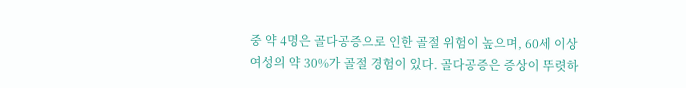중 약 4명은 골다공증으로 인한 골절 위험이 높으며, 60세 이상 여성의 약 30%가 골절 경험이 있다. 골다공증은 증상이 뚜렷하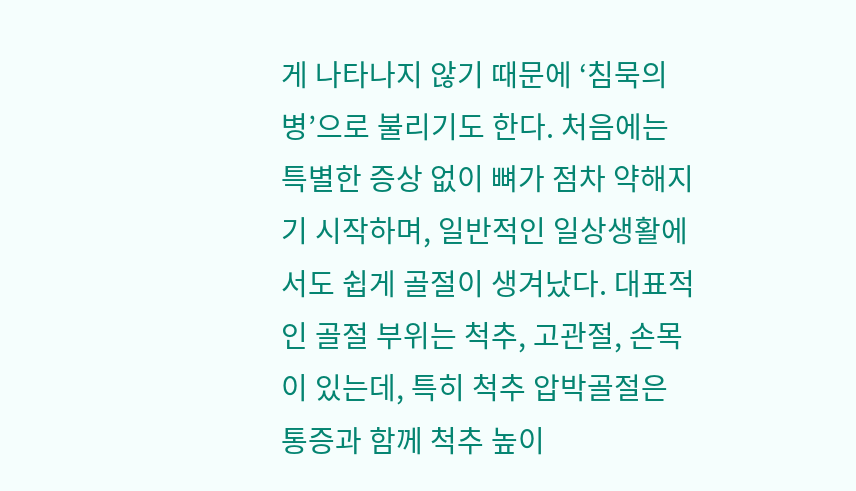게 나타나지 않기 때문에 ‘침묵의 병’으로 불리기도 한다. 처음에는 특별한 증상 없이 뼈가 점차 약해지기 시작하며, 일반적인 일상생활에서도 쉽게 골절이 생겨났다. 대표적인 골절 부위는 척추, 고관절, 손목이 있는데, 특히 척추 압박골절은 통증과 함께 척추 높이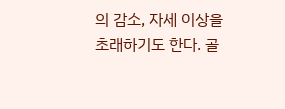의 감소, 자세 이상을 초래하기도 한다. 골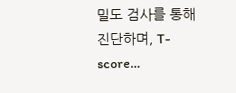밀도 검사를 통해 진단하며, T-score…